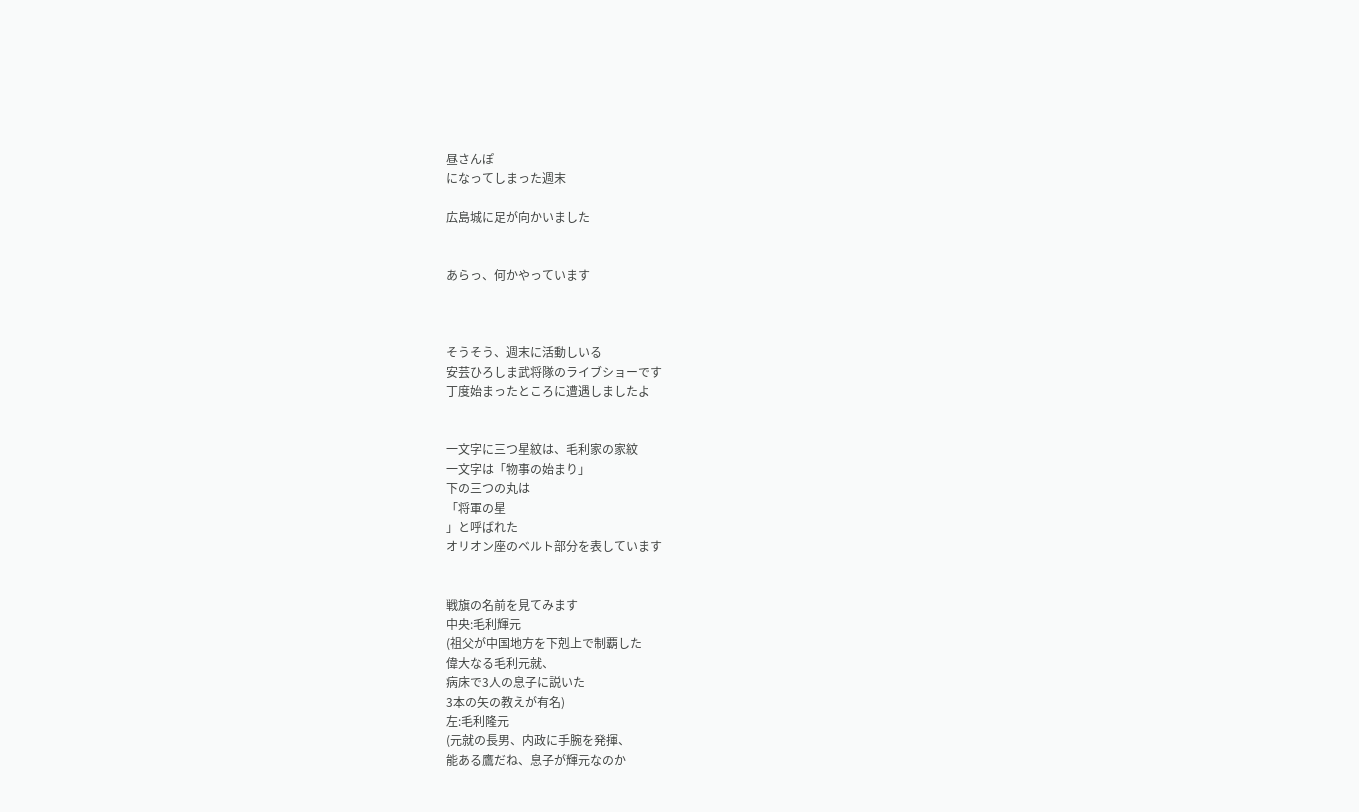昼さんぽ
になってしまった週末

広島城に足が向かいました


あらっ、何かやっています



そうそう、週末に活動しいる
安芸ひろしま武将隊のライブショーです
丁度始まったところに遭遇しましたよ


一文字に三つ星紋は、毛利家の家紋
一文字は「物事の始まり」
下の三つの丸は
「将軍の星
」と呼ばれた
オリオン座のベルト部分を表しています


戦旗の名前を見てみます
中央:毛利輝元
(祖父が中国地方を下剋上で制覇した
偉大なる毛利元就、
病床で3人の息子に説いた
3本の矢の教えが有名)
左:毛利隆元
(元就の長男、内政に手腕を発揮、
能ある鷹だね、息子が輝元なのか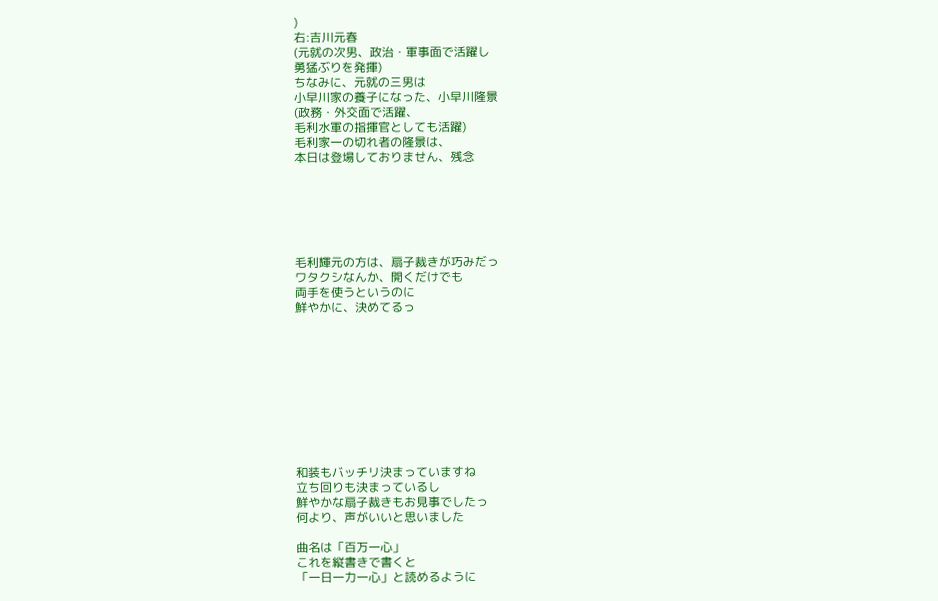)
右:吉川元春
(元就の次男、政治・軍事面で活躍し
勇猛ぶりを発揮)
ちなみに、元就の三男は
小早川家の養子になった、小早川隆景
(政務・外交面で活躍、
毛利水軍の指揮官としても活躍)
毛利家一の切れ者の隆景は、
本日は登場しておりません、残念






毛利輝元の方は、扇子裁きが巧みだっ
ワタクシなんか、開くだけでも
両手を使うというのに
鮮やかに、決めてるっ










和装もバッチリ決まっていますね
立ち回りも決まっているし
鮮やかな扇子裁きもお見事でしたっ
何より、声がいいと思いました

曲名は「百万一心」
これを縦書きで書くと
「一日一力一心」と読めるように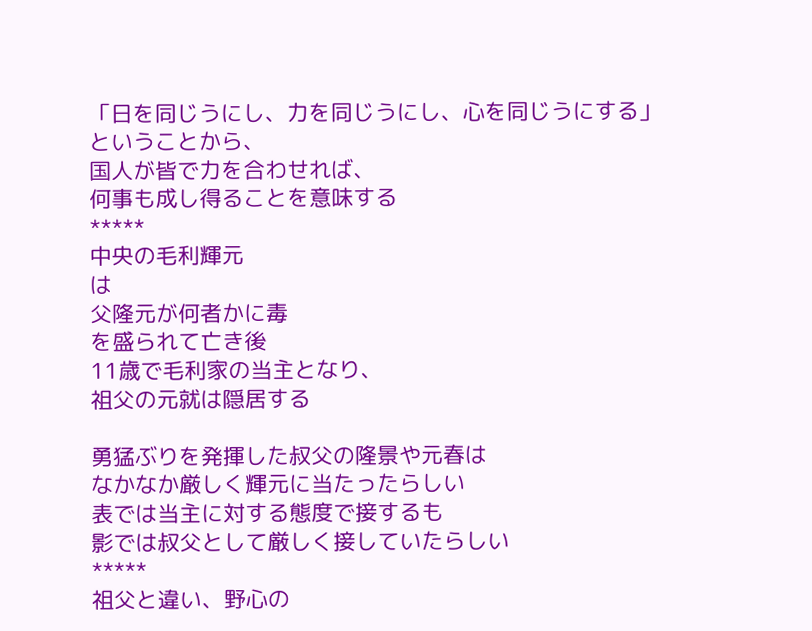「日を同じうにし、力を同じうにし、心を同じうにする」
ということから、
国人が皆で力を合わせれば、
何事も成し得ることを意味する
*****
中央の毛利輝元
は
父隆元が何者かに毒
を盛られて亡き後
11歳で毛利家の当主となり、
祖父の元就は隠居する

勇猛ぶりを発揮した叔父の隆景や元春は
なかなか厳しく輝元に当たったらしい
表では当主に対する態度で接するも
影では叔父として厳しく接していたらしい
*****
祖父と違い、野心の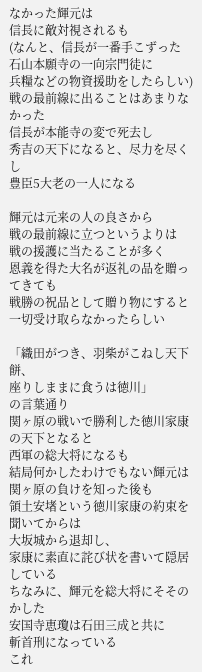なかった輝元は
信長に敵対視されるも
(なんと、信長が一番手こずった
石山本願寺の一向宗門徒に
兵糧などの物資援助をしたらしい)
戦の最前線に出ることはあまりなかった
信長が本能寺の変で死去し
秀吉の天下になると、尽力を尽くし
豊臣5大老の一人になる

輝元は元来の人の良さから
戦の最前線に立つというよりは
戦の援護に当たることが多く
恩義を得た大名が返礼の品を贈ってきても
戦勝の祝品として贈り物にすると
一切受け取らなかったらしい

「織田がつき、羽柴がこねし天下餅、
座りしままに食うは徳川」
の言葉通り
関ヶ原の戦いで勝利した徳川家康の天下となると
西軍の総大将になるも
結局何かしたわけでもない輝元は
関ヶ原の負けを知った後も
領土安堵という徳川家康の約束を聞いてからは
大坂城から退却し、
家康に素直に詫び状を書いて隠居している
ちなみに、輝元を総大将にそそのかした
安国寺恵瓊は石田三成と共に
斬首刑になっている
これ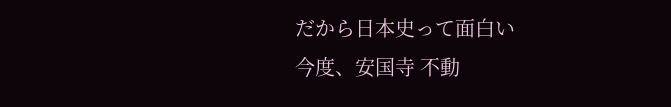だから日本史って面白い
今度、安国寺 不動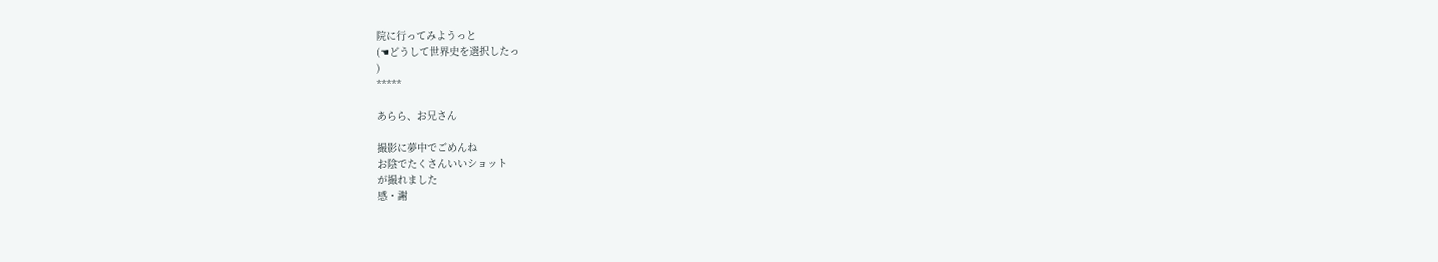院に行ってみようっと
(☚どうして世界史を選択したっ
)
*****

あらら、お兄さん

撮影に夢中でごめんね
お陰でたくさんいいショット
が撮れました
感・謝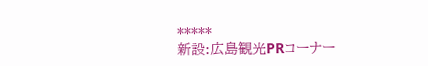*****
新設:広島観光PRコーナー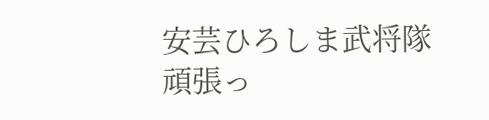安芸ひろしま武将隊
頑張っ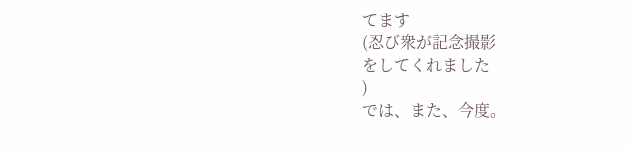てます
(忍び衆が記念撮影
をしてくれました
)
では、また、今度。